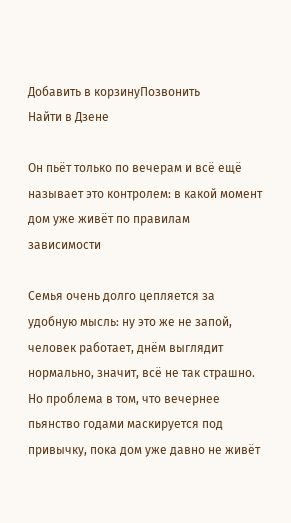Добавить в корзинуПозвонить
Найти в Дзене

Он пьёт только по вечерам и всё ещё называет это контролем: в какой момент дом уже живёт по правилам зависимости

Семья очень долго цепляется за удобную мысль: ну это же не запой, человек работает, днём выглядит нормально, значит, всё не так страшно. Но проблема в том, что вечернее пьянство годами маскируется под привычку, пока дом уже давно не живёт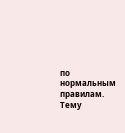по нормальным правилам. Тему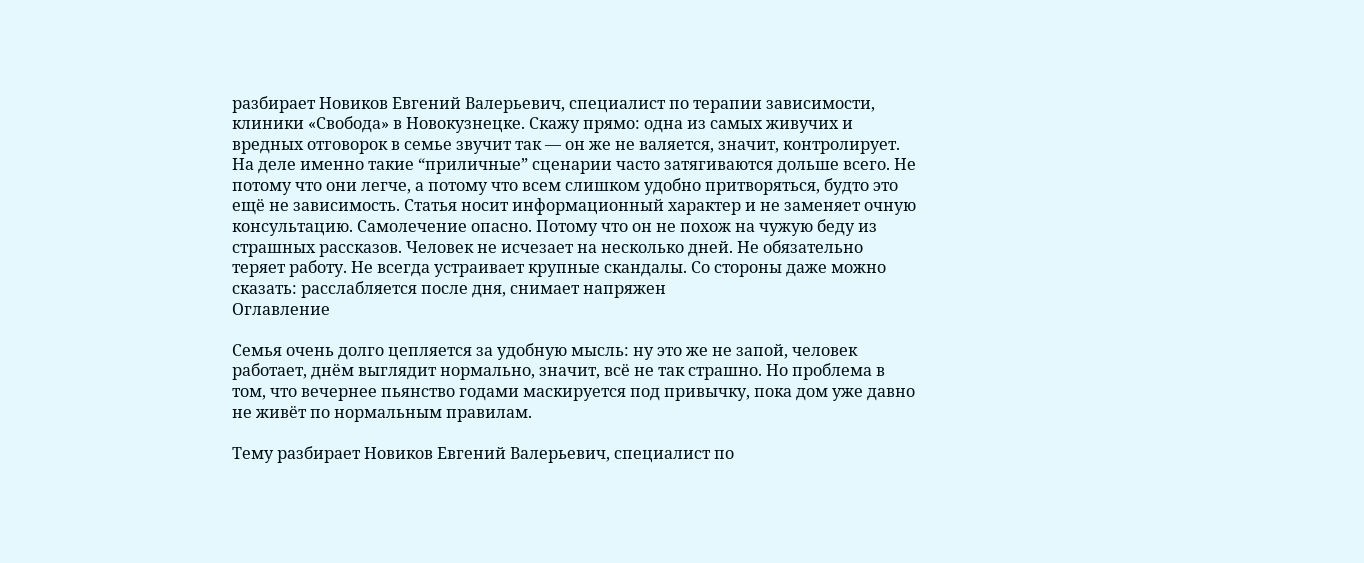разбирает Новиков Евгений Валерьевич, специалист по терапии зависимости, клиники «Свобода» в Новокузнецке. Скажу прямо: одна из самых живучих и вредных отговорок в семье звучит так — он же не валяется, значит, контролирует. На деле именно такие “приличные” сценарии часто затягиваются дольше всего. Не потому что они легче, а потому что всем слишком удобно притворяться, будто это ещё не зависимость. Статья носит информационный характер и не заменяет очную консультацию. Самолечение опасно. Потому что он не похож на чужую беду из страшных рассказов. Человек не исчезает на несколько дней. Не обязательно теряет работу. Не всегда устраивает крупные скандалы. Со стороны даже можно сказать: расслабляется после дня, снимает напряжен
Оглавление

Семья очень долго цепляется за удобную мысль: ну это же не запой, человек работает, днём выглядит нормально, значит, всё не так страшно. Но проблема в том, что вечернее пьянство годами маскируется под привычку, пока дом уже давно не живёт по нормальным правилам.

Тему разбирает Новиков Евгений Валерьевич, специалист по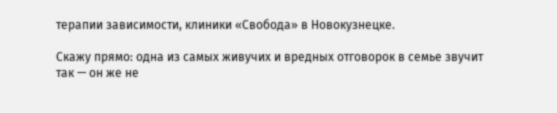терапии зависимости, клиники «Свобода» в Новокузнецке.

Скажу прямо: одна из самых живучих и вредных отговорок в семье звучит так — он же не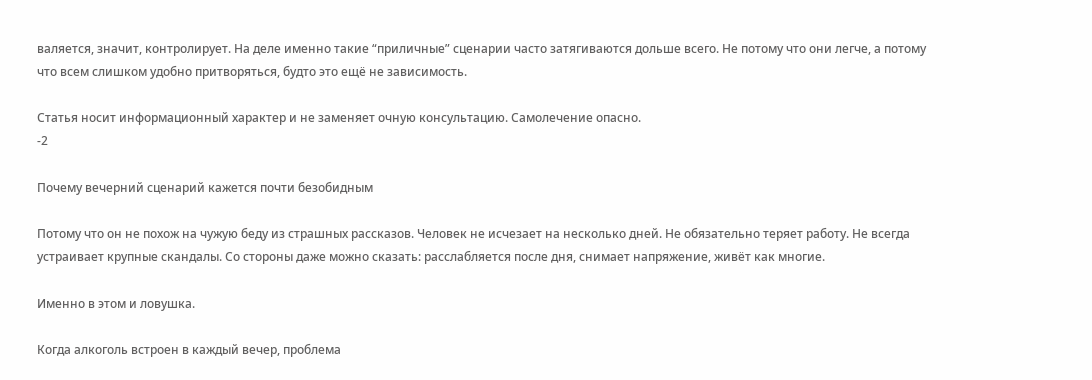валяется, значит, контролирует. На деле именно такие “приличные” сценарии часто затягиваются дольше всего. Не потому что они легче, а потому что всем слишком удобно притворяться, будто это ещё не зависимость.

Статья носит информационный характер и не заменяет очную консультацию. Самолечение опасно.
-2

Почему вечерний сценарий кажется почти безобидным

Потому что он не похож на чужую беду из страшных рассказов. Человек не исчезает на несколько дней. Не обязательно теряет работу. Не всегда устраивает крупные скандалы. Со стороны даже можно сказать: расслабляется после дня, снимает напряжение, живёт как многие.

Именно в этом и ловушка.

Когда алкоголь встроен в каждый вечер, проблема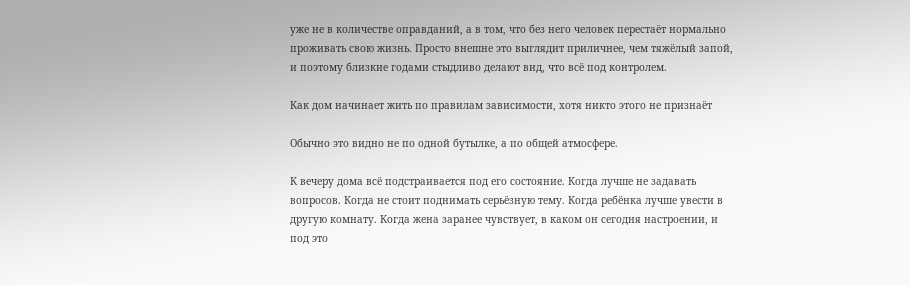уже не в количестве оправданий, а в том, что без него человек перестаёт нормально проживать свою жизнь. Просто внешне это выглядит приличнее, чем тяжёлый запой, и поэтому близкие годами стыдливо делают вид, что всё под контролем.

Как дом начинает жить по правилам зависимости, хотя никто этого не признаёт

Обычно это видно не по одной бутылке, а по общей атмосфере.

К вечеру дома всё подстраивается под его состояние. Когда лучше не задавать вопросов. Когда не стоит поднимать серьёзную тему. Когда ребёнка лучше увести в другую комнату. Когда жена заранее чувствует, в каком он сегодня настроении, и под это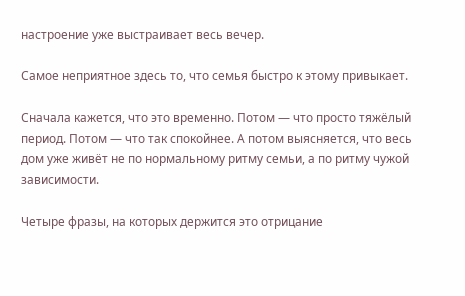настроение уже выстраивает весь вечер.

Самое неприятное здесь то, что семья быстро к этому привыкает.

Сначала кажется, что это временно. Потом — что просто тяжёлый период. Потом — что так спокойнее. А потом выясняется, что весь дом уже живёт не по нормальному ритму семьи, а по ритму чужой зависимости.

Четыре фразы, на которых держится это отрицание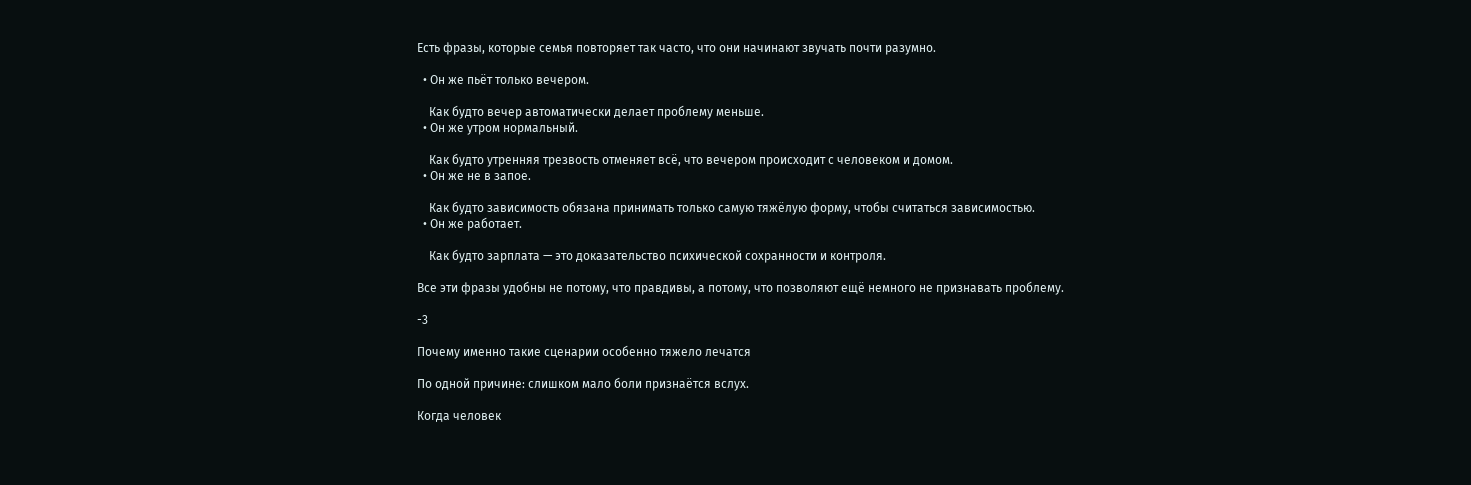Есть фразы, которые семья повторяет так часто, что они начинают звучать почти разумно.

  • Он же пьёт только вечером.

    Как будто вечер автоматически делает проблему меньше.
  • Он же утром нормальный.

    Как будто утренняя трезвость отменяет всё, что вечером происходит с человеком и домом.
  • Он же не в запое.

    Как будто зависимость обязана принимать только самую тяжёлую форму, чтобы считаться зависимостью.
  • Он же работает.

    Как будто зарплата — это доказательство психической сохранности и контроля.

Все эти фразы удобны не потому, что правдивы, а потому, что позволяют ещё немного не признавать проблему.

-3

Почему именно такие сценарии особенно тяжело лечатся

По одной причине: слишком мало боли признаётся вслух.

Когда человек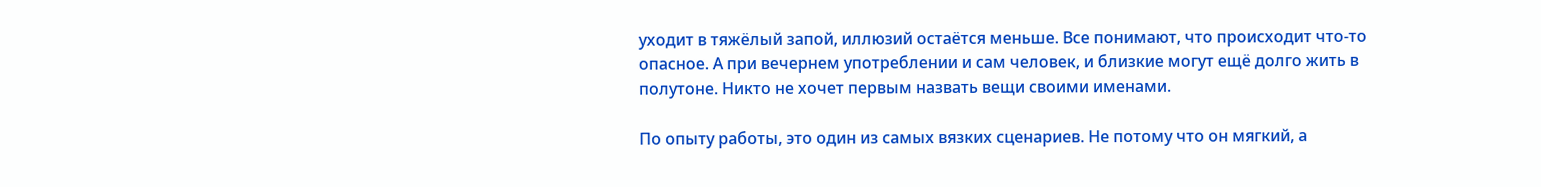уходит в тяжёлый запой, иллюзий остаётся меньше. Все понимают, что происходит что-то опасное. А при вечернем употреблении и сам человек, и близкие могут ещё долго жить в полутоне. Никто не хочет первым назвать вещи своими именами.

По опыту работы, это один из самых вязких сценариев. Не потому что он мягкий, а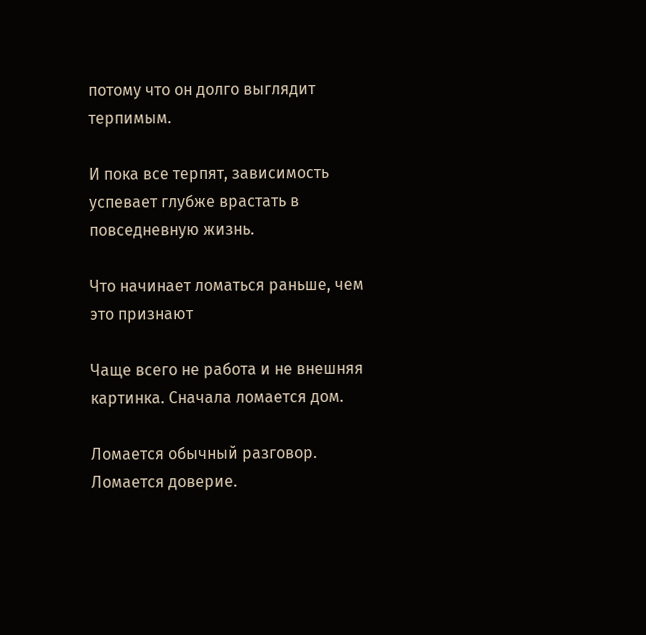потому что он долго выглядит терпимым.

И пока все терпят, зависимость успевает глубже врастать в повседневную жизнь.

Что начинает ломаться раньше, чем это признают

Чаще всего не работа и не внешняя картинка. Сначала ломается дом.

Ломается обычный разговор. Ломается доверие.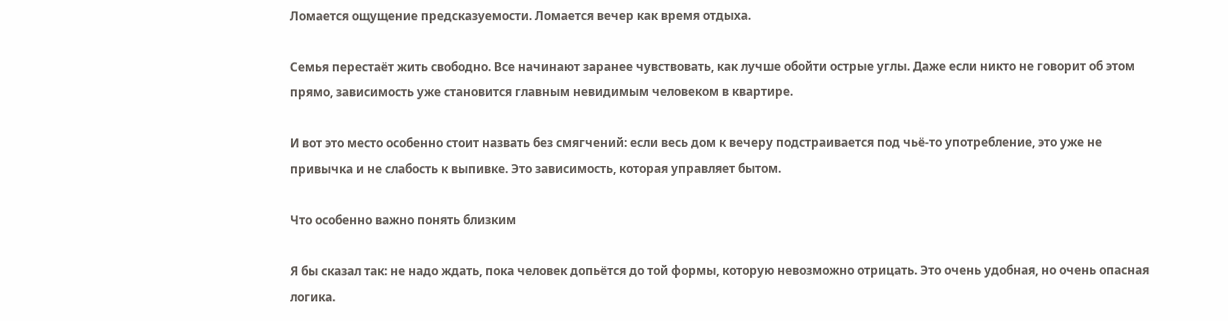Ломается ощущение предсказуемости. Ломается вечер как время отдыха.

Семья перестаёт жить свободно. Все начинают заранее чувствовать, как лучше обойти острые углы. Даже если никто не говорит об этом прямо, зависимость уже становится главным невидимым человеком в квартире.

И вот это место особенно стоит назвать без смягчений: если весь дом к вечеру подстраивается под чьё-то употребление, это уже не привычка и не слабость к выпивке. Это зависимость, которая управляет бытом.

Что особенно важно понять близким

Я бы сказал так: не надо ждать, пока человек допьётся до той формы, которую невозможно отрицать. Это очень удобная, но очень опасная логика.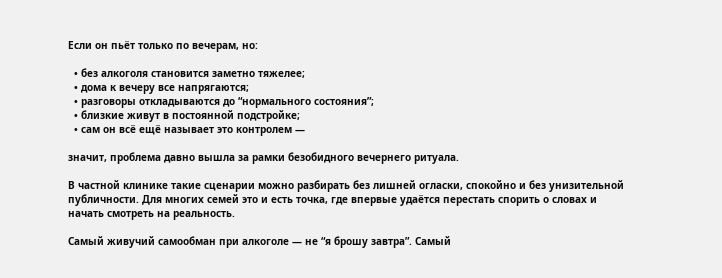Если он пьёт только по вечерам, но:

  • без алкоголя становится заметно тяжелее;
  • дома к вечеру все напрягаются;
  • разговоры откладываются до “нормального состояния”;
  • близкие живут в постоянной подстройке;
  • сам он всё ещё называет это контролем —

значит, проблема давно вышла за рамки безобидного вечернего ритуала.

В частной клинике такие сценарии можно разбирать без лишней огласки, спокойно и без унизительной публичности. Для многих семей это и есть точка, где впервые удаётся перестать спорить о словах и начать смотреть на реальность.

Самый живучий самообман при алкоголе — не “я брошу завтра”. Самый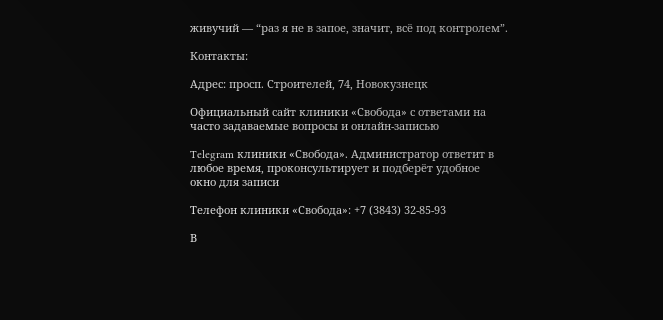живучий — “раз я не в запое, значит, всё под контролем”.

Контакты:

Адрес: просп. Строителей, 74, Новокузнецк

Официальный сайт клиники «Свобода» с ответами на часто задаваемые вопросы и онлайн-записью

Telegram клиники «Свобода». Администратор ответит в любое время, проконсультирует и подберёт удобное окно для записи

Телефон клиники «Свобода»: +7 (3843) 32-85-93

В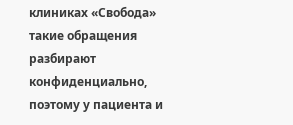клиниках «Свобода» такие обращения разбирают конфиденциально, поэтому у пациента и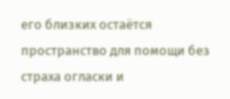его близких остаётся пространство для помощи без страха огласки и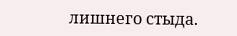лишнего стыда.